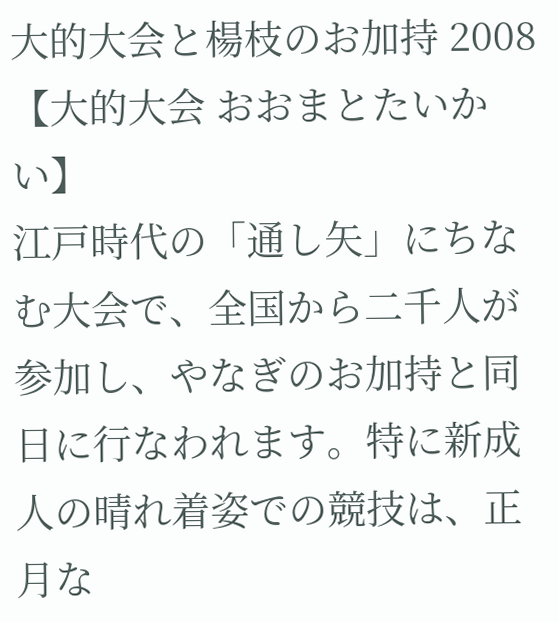大的大会と楊枝のお加持 2008
【大的大会 おおまとたいかい】
江戸時代の「通し矢」にちなむ大会で、全国から二千人が参加し、やなぎのお加持と同日に行なわれます。特に新成人の晴れ着姿での競技は、正月な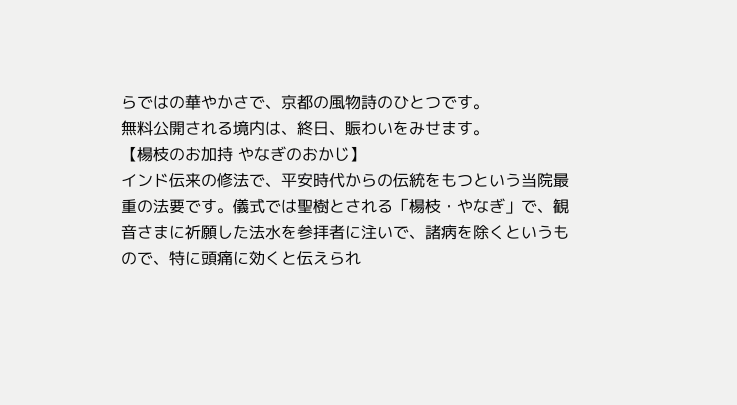らではの華やかさで、京都の風物詩のひとつです。
無料公開される境内は、終日、賑わいをみせます。
【楊枝のお加持 やなぎのおかじ】
インド伝来の修法で、平安時代からの伝統をもつという当院最重の法要です。儀式では聖樹とされる「楊枝・やなぎ」で、観音さまに祈願した法水を参拝者に注いで、諸病を除くというもので、特に頭痛に効くと伝えられ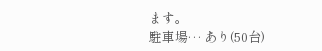ます。
駐車場… あり(50台)